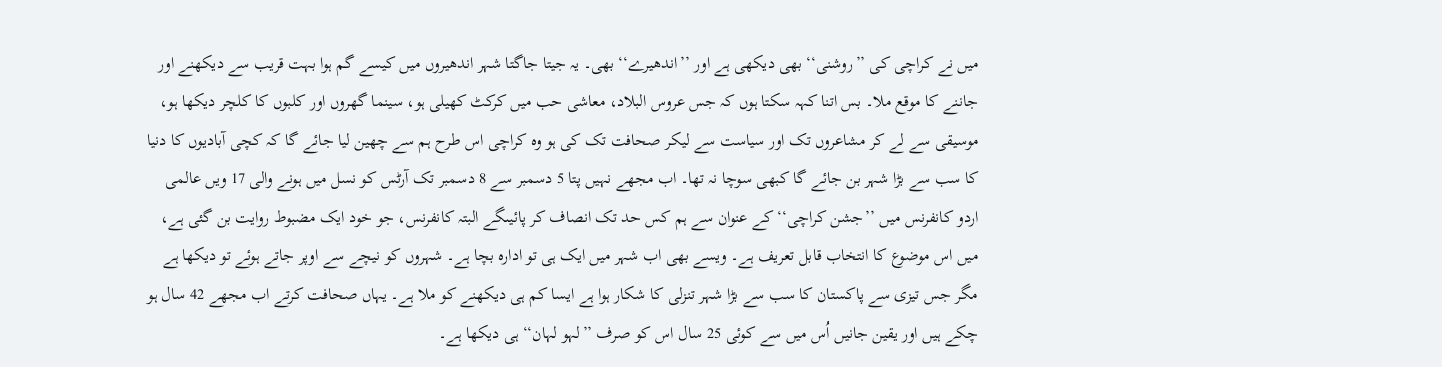میں نے کراچی کی ’’روشنی‘‘ بھی دیکھی ہے اور ’’اندھیرے‘‘ بھی۔ یہ جیتا جاگتا شہر اندھیروں میں کیسے گم ہوا بہت قریب سے دیکھنے اور جاننے کا موقع ملا۔ بس اتنا کہہ سکتا ہوں کہ جس عروس البلاد، معاشی حب میں کرکٹ کھیلی ہو، سینما گھروں اور کلبوں کا کلچر دیکھا ہو، موسیقی سے لے کر مشاعروں تک اور سیاست سے لیکر صحافت تک کی ہو وہ کراچی اس طرح ہم سے چھین لیا جائے گا کہ کچی آبادیوں کا دنیا کا سب سے بڑا شہر بن جائے گا کبھی سوچا نہ تھا۔ اب مجھے نہیں پتا 5 دسمبر سے 8 دسمبر تک آرٹس کو نسل میں ہونے والی 17 ویں عالمی اردو کانفرنس میں ’’جشن کراچی‘‘ کے عنوان سے ہم کس حد تک انصاف کر پائیںگے البتہ کانفرنس، جو خود ایک مضبوط روایت بن گئی ہے، میں اس موضوع کا انتخاب قابل تعریف ہے۔ ویسے بھی اب شہر میں ایک ہی تو ادارہ بچا ہے۔ شہروں کو نیچے سے اوپر جاتے ہوئے تو دیکھا ہے مگر جس تیزی سے پاکستان کا سب سے بڑا شہر تنزلی کا شکار ہوا ہے ایسا کم ہی دیکھنے کو ملا ہے۔ یہاں صحافت کرتے اب مجھے 42 سال ہو چکے ہیں اور یقین جانیں اُس میں سے کوئی 25 سال اس کو صرف ’’لہو لہان‘‘ ہی دیکھا ہے۔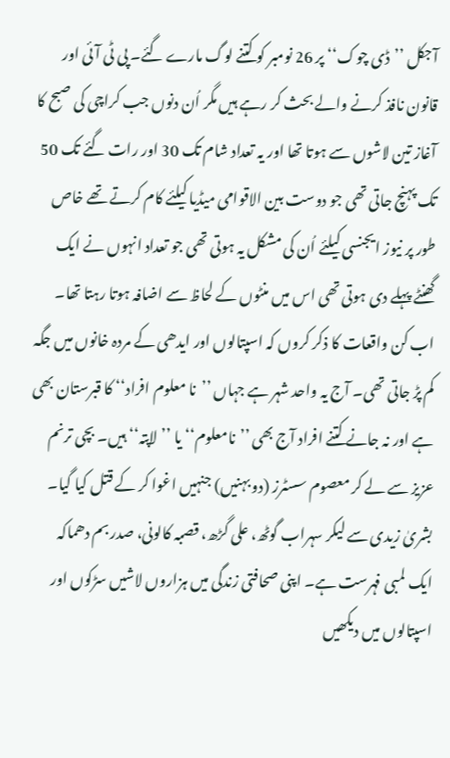آجکل ’’ڈی چوک‘‘ پر 26 نومبر کو کتنے لوگ مارے گئے۔ پی ٹی آئی اور قانون نافذ کرنے والے بحث کر رہے ہیں مگر اُن دنوں جب کراچی کی صبح کا آغاز تین لاشوں سے ہوتا تھا اور یہ تعداد شام تک 30 اور رات گئے تک 50 تک پہنچ جاتی تھی جو دوست بین الاقوامی میڈیا کیلئے کام کرتے تھے خاص طور پر نیوز ایجنسی کیلئے اُن کی مشکل یہ ہوتی تھی جو تعداد انہوں نے ایک گھنٹے پہلے دی ہوتی تھی اس میں منٹوں کے لحاظ سے اضافہ ہوتا رہتا تھا۔ اب کن واقعات کا ذکر کروں کہ اسپتالوں اور ایدھی کے مردہ خانوں میں جگہ کم پڑ جاتی تھی۔ آج یہ واحد شہر ہے جہاں ’’نا معلوم افراد‘‘ کا قبرستان بھی ہے اور نہ جانے کتنے افراد آج بھی ’’نامعلوم‘‘ یا ’’لاپتہ‘‘ ہیں۔ بچی ترنم عزیز سے لے کر معصوم سسٹرز (دو بہنیں) جنہیں اغوا کر کے قتل کیا گیا۔ بشریٰ زیدی سے لیکر سہراب گوٹھ، علی گڑھ، قصبہ کالونی، صدر بم دھماکہ ایک لمبی فہرست ہے۔ اپنی صحافتی زندگی میں ہزاروں لاشیں سڑکوں اور اسپتالوں میں دیکھیں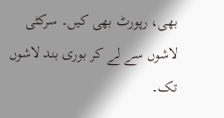بھی، رپورٹ بھی کیں۔ سرکٹی لاشوں سے لے کر بوری بند لاشوں تک۔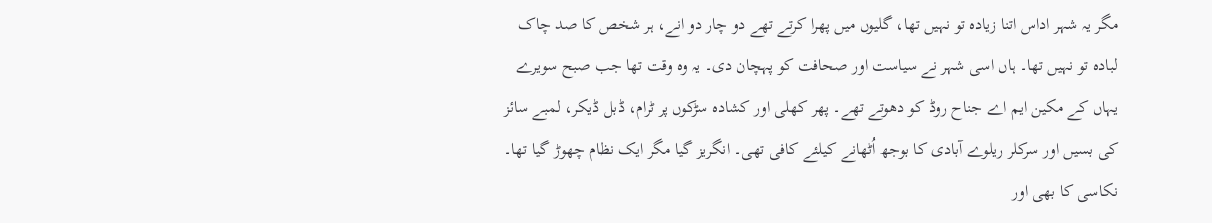مگر یہ شہر اداس اتنا زیادہ تو نہیں تھا، گلیوں میں پھرا کرتے تھے دو چار دو انے، ہر شخص کا صد چاک لبادہ تو نہیں تھا۔ ہاں اسی شہر نے سیاست اور صحافت کو پہچان دی۔ یہ وہ وقت تھا جب صبح سویرے یہاں کے مکین ایم اے جناح روڈ کو دھوتے تھے۔ پھر کھلی اور کشادہ سڑکوں پر ٹرام، ڈبل ڈیکر، لمبے سائز کی بسیں اور سرکلر ریلوے آبادی کا بوجھ اُٹھانے کیلئے کافی تھی۔ انگریز گیا مگر ایک نظام چھوڑ گیا تھا۔ نکاسی کا بھی اور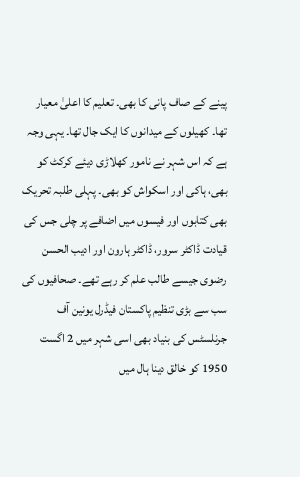پینے کے صاف پانی کا بھی۔ تعلیم کا اعلیٰ معیار تھا۔ کھیلوں کے میدانوں کا ایک جال تھا۔ یہی وجہ ہے کہ اس شہر نے نامور کھلاڑی دیئے کرکٹ کو بھی، ہاکی اور اسکواش کو بھی۔ پہلی طلبہ تحریک بھی کتابوں اور فیسوں میں اضافے پر چلی جس کی قیادت ڈاکٹر سرور، ڈاکٹر ہارون اور ادیب الحسن رضوی جیسے طالب علم کر رہے تھے۔ صحافیوں کی سب سے بڑی تنظیم پاکستان فیڈرل یونین آف جرنلسٹس کی بنیاد بھی اسی شہر میں 2 اگست 1950 کو خالق دینا ہال میں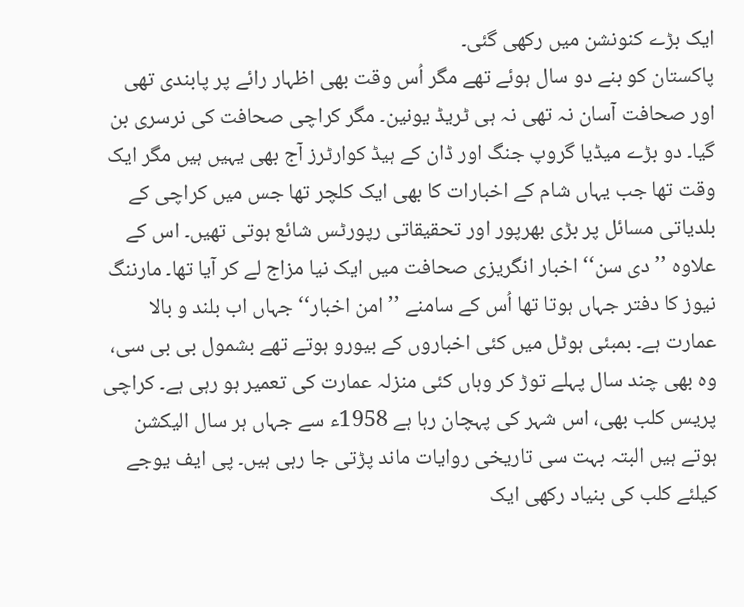ایک بڑے کنونشن میں رکھی گئی۔
پاکستان کو بنے دو سال ہوئے تھے مگر اُس وقت بھی اظہار رائے پر پابندی تھی اور صحافت آسان نہ تھی نہ ہی ٹریڈ یونین۔ مگر کراچی صحافت کی نرسری بن گیا۔ دو بڑے میڈیا گروپ جنگ اور ڈان کے ہیڈ کوارٹرز آج بھی یہیں ہیں مگر ایک وقت تھا جب یہاں شام کے اخبارات کا بھی ایک کلچر تھا جس میں کراچی کے بلدیاتی مسائل پر بڑی بھرپور اور تحقیقاتی رپورٹس شائع ہوتی تھیں۔ اس کے علاوہ ’’دی سن‘‘ اخبار انگریزی صحافت میں ایک نیا مزاج لے کر آیا تھا۔ مارننگ نیوز کا دفتر جہاں ہوتا تھا اُس کے سامنے ’’امن اخبار‘‘ جہاں اب بلند و بالا عمارت ہے۔ بمبئی ہوٹل میں کئی اخباروں کے بیورو ہوتے تھے بشمول بی بی سی، وہ بھی چند سال پہلے توڑ کر وہاں کئی منزلہ عمارت کی تعمیر ہو رہی ہے۔ کراچی پریس کلب بھی، اس شہر کی پہچان رہا ہے 1958ء سے جہاں ہر سال الیکشن ہوتے ہیں البتہ بہت سی تاریخی روایات ماند پڑتی جا رہی ہیں۔ پی ایف یوجے کیلئے کلب کی بنیاد رکھی ایک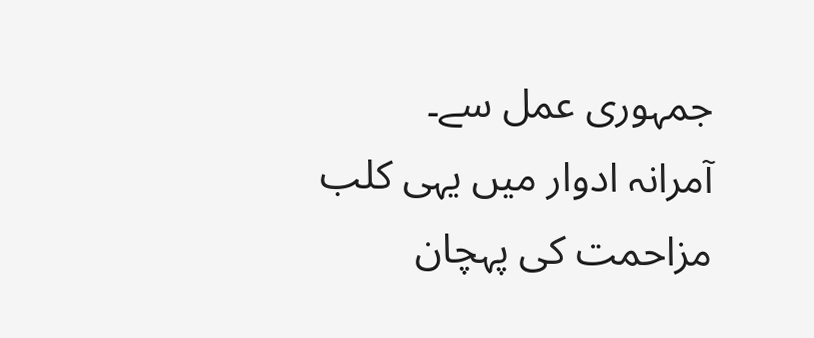جمہوری عمل سے۔
آمرانہ ادوار میں یہی کلب مزاحمت کی پہچان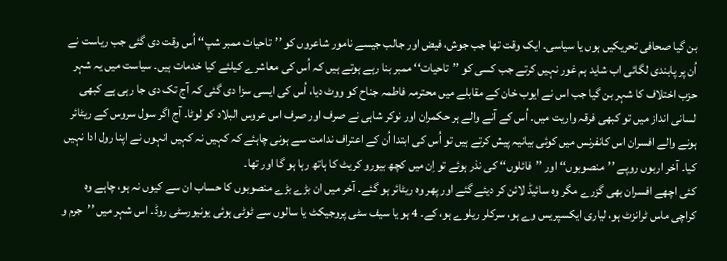بن گیا صحافی تحریکیں ہوں یا سیاسی۔ ایک وقت تھا جب جوش، فیض اور جالب جیسے نامور شاعروں کو ’’تاحیات ممبر شپ‘‘ اُس وقت دی گئی جب ریاست نے اُن پر پابندی لگائی اب شاید ہم غور نہیں کرتے جب کسی کو ’’تاحیات‘‘ ممبر بنا رہے ہوتے ہیں کہ اُس کی معاشرے کیلئے کیا خدمات ہیں۔ سیاست میں یہ شہر حزب اختلاف کا شہر بن گیا جب اس نے ایوب خان کے مقابلے میں محترمہ فاطمہ جناح کو ووٹ دیا، اُس کی ایسی سزا دی گئی کہ آج تک دی جا رہی ہے کبھی لسانی انداز میں تو کبھی فرقہ واریت میں۔ اُس کے آنے والے ہر حکمران اور نوکر شاہی نے صرف اور صرف اس عروس البلاد کو لوٹا۔ آج اگر سول سروس کے ریٹائر ہونے والے افسران اس کانفرنس میں کوئی بیانیہ پیش کرتے ہیں تو اُس کی ابتدا اُن کے اعتراف ندامت سے ہونی چاہئے کہ کہیں نہ کہیں انہوں نے اپنا رول ادا نہیں کیا۔ آخر اربوں روپے ’’منصوبوں‘‘ اور ’’فائلوں‘‘ کی نذر ہوئے تو اِن میں کچھ بیورو کریٹ کا ہاتھ رہا ہو گا اور تھا۔
کئی اچھے افسران بھی گزرے مگر وہ سائیڈ لائن کر دیئے گئے اور پھر وہ ریٹائر ہو گئے۔ آخر میں ان بڑے بڑے منصوبوں کا حساب ان سے کیوں نہ ہو، چاہے وہ کراچی ماس ٹرانزٹ ہو، لیاری ایکسپریس وے ہو، سرکلر ریلوے ہو، کے۔ 4 ہو یا سیف سٹی پروجیکٹ یا سالوں سے ٹوٹی ہوئی یونیورسٹی روڈ۔ اس شہر میں ’’جرم و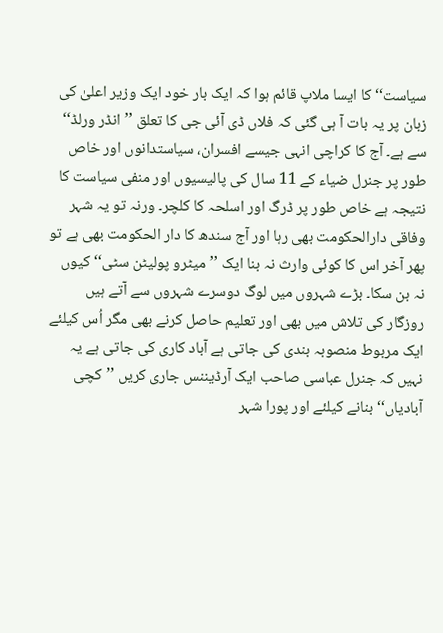سیاست‘‘ کا ایسا ملاپ قائم ہوا کہ ایک بار خود ایک وزیر اعلیٰ کی زبان پر یہ بات آ ہی گئی کہ فلاں ڈی آئی جی کا تعلق ’’انڈر ورلڈ‘‘ سے ہے۔ آج کا کراچی انہی جیسے افسران، سیاستدانوں اور خاص طور پر جنرل ضیاء کے 11 سال کی پالیسیوں اور منفی سیاست کا نتیجہ ہے خاص طور پر ڈرگ اور اسلحہ کا کلچر۔ ورنہ تو یہ شہر وفاقی دارالحکومت بھی رہا اور آج سندھ کا دار الحکومت بھی ہے تو پھر آخر اس کا کوئی وارث نہ بنا ایک ’’میٹرو پولیٹن سٹی‘‘ کیوں نہ بن سکا۔ بڑے شہروں میں لوگ دوسرے شہروں سے آتے ہیں روزگار کی تلاش میں بھی اور تعلیم حاصل کرنے بھی مگر اُس کیلئے ایک مربوط منصوبہ بندی کی جاتی ہے آباد کاری کی جاتی ہے یہ نہیں کہ جنرل عباسی صاحب ایک آرڈیننس جاری کریں ’’کچی آبادیاں‘‘ بنانے کیلئے اور پورا شہر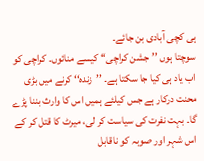ہی کچی آبادی بن جائے۔
سوچتا ہوں ’’جشن کراچی‘‘ کیسے منائوں۔ کراچی کو اب یاد ہی کیا جا سکتا ہے۔ ’’زندہ‘‘ کرنے میں بڑی محنت درکار ہے جس کیلئے ہمیں اس کا وارث بننا پڑے گا۔ بہت نفرت کی سیاست کر لی، میرٹ کا قتل کر کے اس شہر اور صوبہ کو ناقابل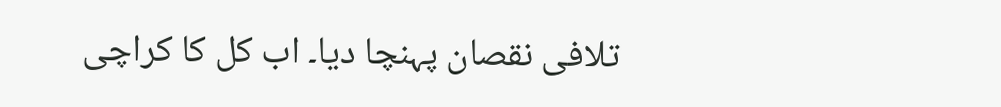تلافی نقصان پہنچا دیا۔ اب کل کا کراچی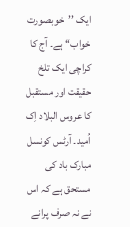ایک ’’خوبصورت خواب‘‘ ہے۔ آج کا کراچی ایک تلخ حقیقت اور مستقبل کا عروس البلاد اِک اُمید۔ آرٹس کونسل مبارک باد کی مستحق ہے کہ اس نے نہ صرف پرانے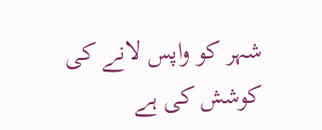شہر کو واپس لانے کی کوشش کی ہے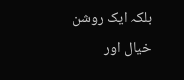بلکہ ایک روشن خیال اور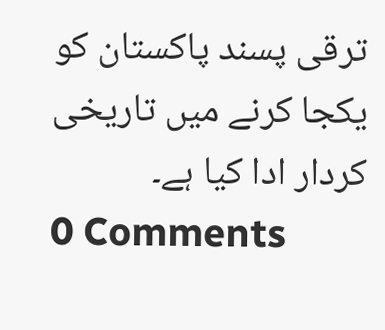ترقی پسند پاکستان کو یکجا کرنے میں تاریخی کردار ادا کیا ہے۔
0 Comments